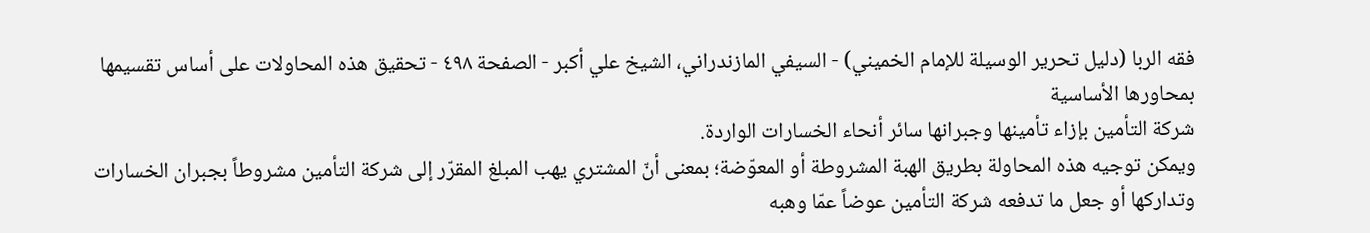فقه الربا (دليل تحرير الوسيلة للإمام الخميني) - السيفي المازندراني، الشيخ علي أكبر - الصفحة ٤٩٨ - تحقيق هذه المحاولات على أساس تقسيمها بمحاورها الأساسية
شركة التأمين بإزاء تأمينها وجبرانها سائر أنحاء الخسارات الواردة.
ويمكن توجيه هذه المحاولة بطريق الهبة المشروطة أو المعوّضة؛ بمعنى أنّ المشتري يهب المبلغ المقرّر إلى شركة التأمين مشروطاً بجبران الخسارات وتداركها أو جعل ما تدفعه شركة التأمين عوضاً عمّا وهبه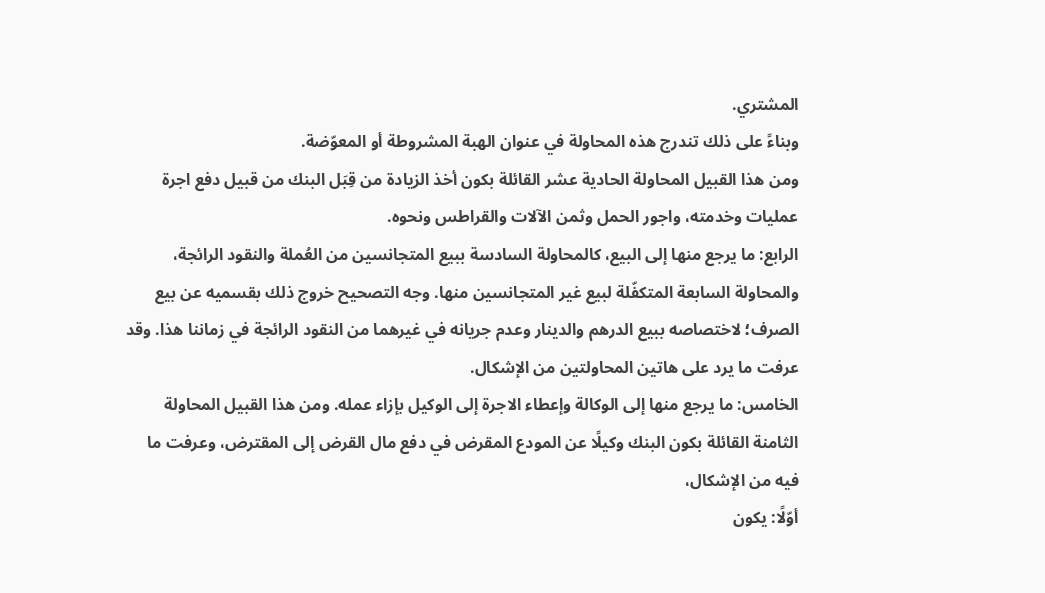المشتري.
وبناءً على ذلك تندرج هذه المحاولة في عنوان الهبة المشروطة أو المعوّضة.
ومن هذا القبيل المحاولة الحادية عشر القائلة بكون أخذ الزيادة من قِبَل البنك من قبيل دفع اجرة عمليات وخدمته، واجور الحمل وثمن الآلات والقراطس ونحوه.
الرابع: ما يرجع منها إلى البيع، كالمحاولة السادسة ببيع المتجانسين من العُملة والنقود الرائجة، والمحاولة السابعة المتكفّلة لبيع غير المتجانسين منها. وجه التصحيح خروج ذلك بقسميه عن بيع الصرف؛ لاختصاصه ببيع الدرهم والدينار وعدم جريانه في غيرهما من النقود الرائجة في زماننا هذا. وقد عرفت ما يرد على هاتين المحاولتين من الإشكال.
الخامس: ما يرجع منها إلى الوكالة وإعطاء الاجرة إلى الوكيل بإزاء عمله. ومن هذا القبيل المحاولة الثامنة القائلة بكون البنك وكيلًا عن المودع المقرض في دفع مال القرض إلى المقترض، وعرفت ما فيه من الإشكال،
أوّلًا: يكون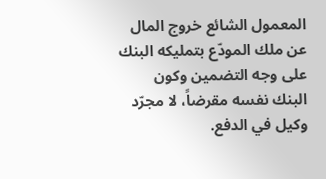المعمول الشائع خروج المال عن ملك المودّع بتمليكه البنك على وجه التضمين وكون البنك نفسه مقرضاً، لا مجرّد وكيل في الدفع.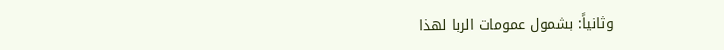وثانياً: بشمول عمومات الربا لهذا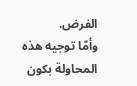الفرض.
وأمّا توجيه هذه المحاولة بكون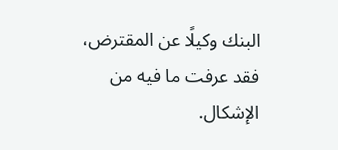البنك وكيلًا عن المقترض، فقد عرفت ما فيه من الإشكال.